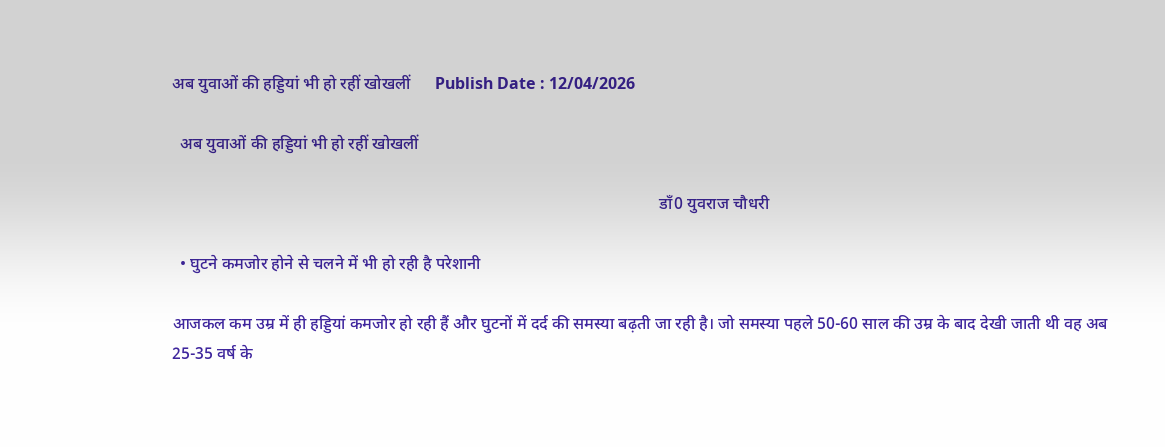अब युवाओं की हड्डियां भी हो रहीं खोखलीं      Publish Date : 12/04/2026

  अब युवाओं की हड्डियां भी हो रहीं खोखलीं

                                                                                                                     डाँ0 युवराज चौधरी

  • घुटने कमजोर होने से चलने में भी हो रही है परेशानी

आजकल कम उम्र में ही हड्डियां कमजोर हो रही हैं और घुटनों में दर्द की समस्या बढ़ती जा रही है। जो समस्या पहले 50-60 साल की उम्र के बाद देखी जाती थी वह अब 25-35 वर्ष के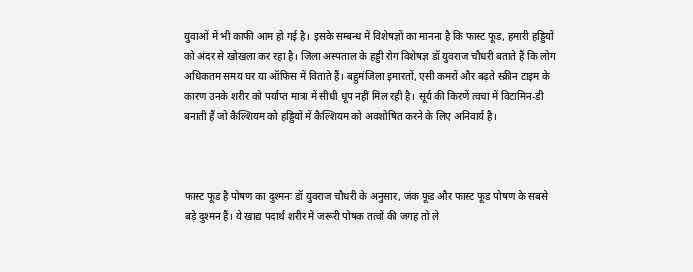युवाओं में भी काफी आम हो गई है। इसके सम्बन्ध में विशेषज्ञों का मानना है कि फास्ट फूड, हमारी हड्डियों को अंदर से खोखला कर रहा है। जिला अस्पताल के हड्डी रोग विशेषज्ञ डॉ युवराज चौधरी बताते हैं कि लोग अधिकतम समय घर या ऑफिस में विताते हैं। बहुमंजिला इमारतों, एसी कमरों और बढ़ते स्क्रीन टाइम के कारण उनके शरीर को पर्याप्त मात्रा में सीधी धूप नहीं मिल रही है। सूर्य की किरणें त्वचा में विटामिन-डी बनाती हैं जो कैल्शियम को हड्डियों में कैल्शियम को अवशोषित करने के लिए अनिवार्य है।



फास्ट फूड है पोषण का दुश्मनः डॉ युवराज चौधरी के अनुसार, जंक फूड और फास्ट फूड पोषण के सबसे बड़े दुश्मन हैं। ये खाद्य पदार्थ शरीर में जरूरी पोषक तत्वों की जगह तो ले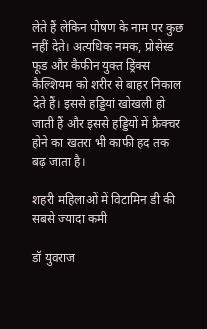लेते हैं लेकिन पोषण के नाम पर कुछ नहीं देते। अत्यधिक नमक, प्रोसेस्ड फूड और कैफीन युक्त ड्रिंक्स कैल्शियम को शरीर से बाहर निकाल देते हैं। इससे हड्डियां खोखली हो जाती हैं और इससे हड्डियों में फ्रैक्चर होने का खतरा भी काफी हद तक बढ़ जाता है।

शहरी महिलाओं में विटामिन डी की सबसे ज्यादा कमी

डॉ युवराज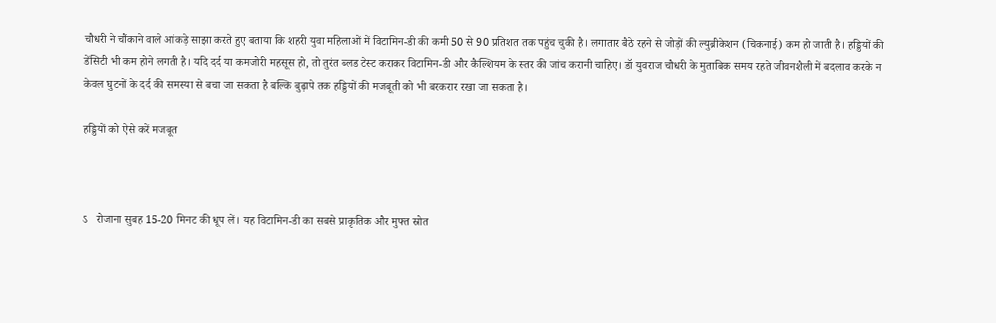चौधरी ने चौंकाने वाले आंकड़े साझा करते हुए बताया कि शहरी युवा महिलाओं में विटामिन-डी की कमी 50 से 90 प्रतिशत तक पहुंच चुकी है। लगातार बैठे रहने से जोड़ों की ल्युब्रीकेशन (चिकनाई) कम हो जाती है। हड्डियों की डेंसिटी भी कम होने लगती है। यदि दर्द या कमजोरी महसूस हो, तो तुरंत ब्लड टेस्ट कराकर विटामिन-डी और कैल्शियम के स्तर की जांच करानी चाहिए। डॉ युवराज चौधरी के मुताबिक समय रहते जीवनशैली में बदलाव करके न केवल घुटनों के दर्द की समस्या से बचा जा सकता है बल्कि बुढ़ापे तक हड्डियों की मजबूती को भी बरकरार रखा जा सकता है।

हड्डियों को ऐसे करें मजबूत



ऽ   रोजाना सुबह 15-20 मिनट की धूप लें। यह विटामिन-डी का सबसे प्राकृतिक और मुफ्त स्रोत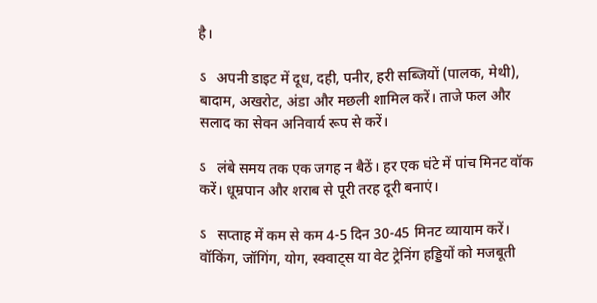है।

ऽ   अपनी डाइट में दूध, दही, पनीर, हरी सब्जियों (पालक, मेथी), बादाम, अखरोट, अंडा और मछली शामिल करें। ताजे फल और सलाद का सेवन अनिवार्य रूप से करें।

ऽ   लंबे समय तक एक जगह न बैठें। हर एक घंटे में पांच मिनट वॉक करें। धूम्रपान और शराब से पूरी तरह दूरी बनाएं।

ऽ   सप्ताह में कम से कम 4-5 दिन 30-45 मिनट व्यायाम करें। वॉकिंग, जॉगिंग, योग, स्क्वाट्स या वेट ट्रेनिंग हड्डियों को मजबूती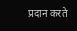प्रदान करते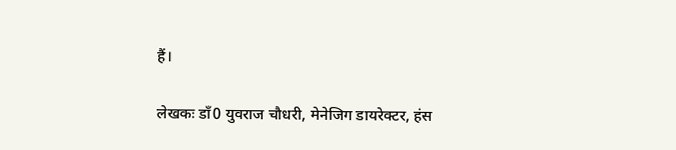हैं।

लेखकः डाँ0 युवराज चौधरी, मेनेजिग डायरेक्टर, हंस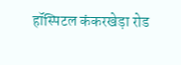हॉस्पिटल कंकरखेड़ा रोड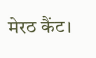मेरठ कैंट।